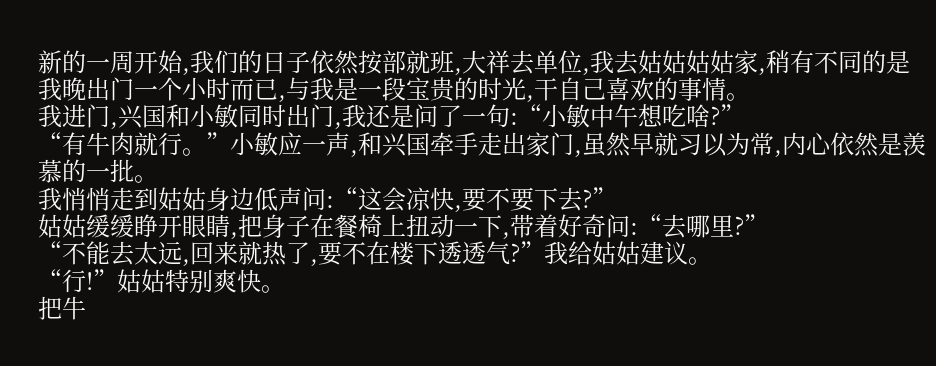新的一周开始,我们的日子依然按部就班,大祥去单位,我去姑姑姑姑家,稍有不同的是我晚出门一个小时而已,与我是一段宝贵的时光,干自己喜欢的事情。
我进门,兴国和小敏同时出门,我还是问了一句:“小敏中午想吃啥?”
“有牛肉就行。”小敏应一声,和兴国牵手走出家门,虽然早就习以为常,内心依然是羡慕的一批。
我悄悄走到姑姑身边低声问:“这会凉快,要不要下去?”
姑姑缓缓睁开眼睛,把身子在餐椅上扭动一下,带着好奇问:“去哪里?”
“不能去太远,回来就热了,要不在楼下透透气?”我给姑姑建议。
“行!”姑姑特别爽快。
把牛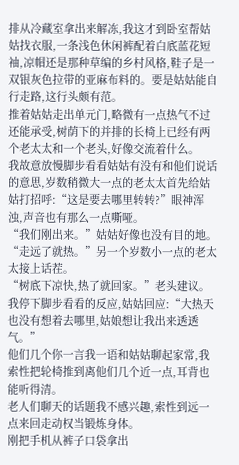排从冷藏室拿出来解冻,我这才到卧室帮姑姑找衣服,一条浅色休闲裤配着白底蓝花短袖,凉帽还是那种草编的乡村风格,鞋子是一双银灰色拉带的亚麻布料的。要是姑姑能自行走路,这行头颇有范。
推着姑姑走出单元门,略微有一点热气不过还能承受,树荫下的并排的长椅上已经有两个老太太和一个老头,好像交流着什么。
我故意放慢脚步看看姑姑有没有和他们说话的意思,岁数稍微大一点的老太太首先给姑姑打招呼:“这是要去哪里转转?”眼神浑浊,声音也有那么一点嘶哑。
“我们刚出来。”姑姑好像也没有目的地。
“走远了就热。”另一个岁数小一点的老太太接上话茬。
“树底下凉快,热了就回家。”老头建议。
我停下脚步看看的反应,姑姑回应:“大热天也没有想着去哪里,姑娘想让我出来透透气。”
他们几个你一言我一语和姑姑聊起家常,我索性把轮椅推到离他们几个近一点,耳背也能听得清。
老人们聊天的话题我不感兴趣,索性到远一点来回走动权当锻炼身体。
刚把手机从裤子口袋拿出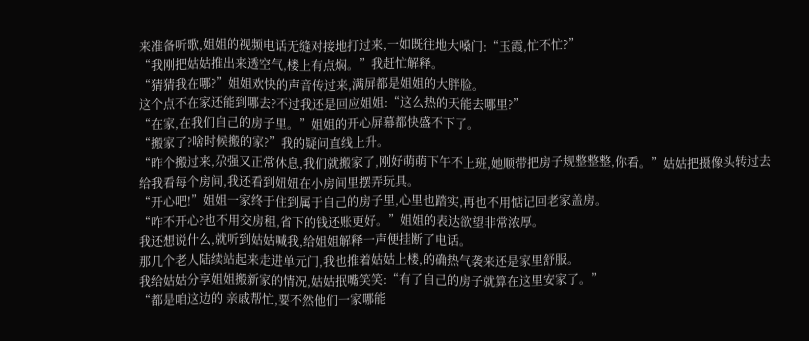来准备听歌,姐姐的视频电话无缝对接地打过来,一如既往地大嗓门:“玉霞,忙不忙?”
“我刚把姑姑推出来透空气,楼上有点焖。”我赶忙解释。
“猜猜我在哪?”姐姐欢快的声音传过来,满屏都是姐姐的大胖脸。
这个点不在家还能到哪去?不过我还是回应姐姐:“这么热的天能去哪里?”
“在家,在我们自己的房子里。”姐姐的开心屏幕都快盛不下了。
“搬家了?啥时候搬的家?”我的疑问直线上升。
“昨个搬过来,尕强又正常休息,我们就搬家了,刚好萌萌下午不上班,她顺带把房子规整整整,你看。”姑姑把摄像头转过去给我看每个房间,我还看到妞妞在小房间里摆弄玩具。
“开心吧!”姐姐一家终于住到属于自己的房子里,心里也踏实,再也不用惦记回老家盖房。
“咋不开心?也不用交房租,省下的钱还账更好。”姐姐的表达欲望非常浓厚。
我还想说什么,就听到姑姑喊我,给姐姐解释一声便挂断了电话。
那几个老人陆续站起来走进单元门,我也推着姑姑上楼,的确热气袭来还是家里舒服。
我给姑姑分享姐姐搬新家的情况,姑姑抿嘴笑笑:“有了自己的房子就算在这里安家了。”
“都是咱这边的 亲戚帮忙,要不然他们一家哪能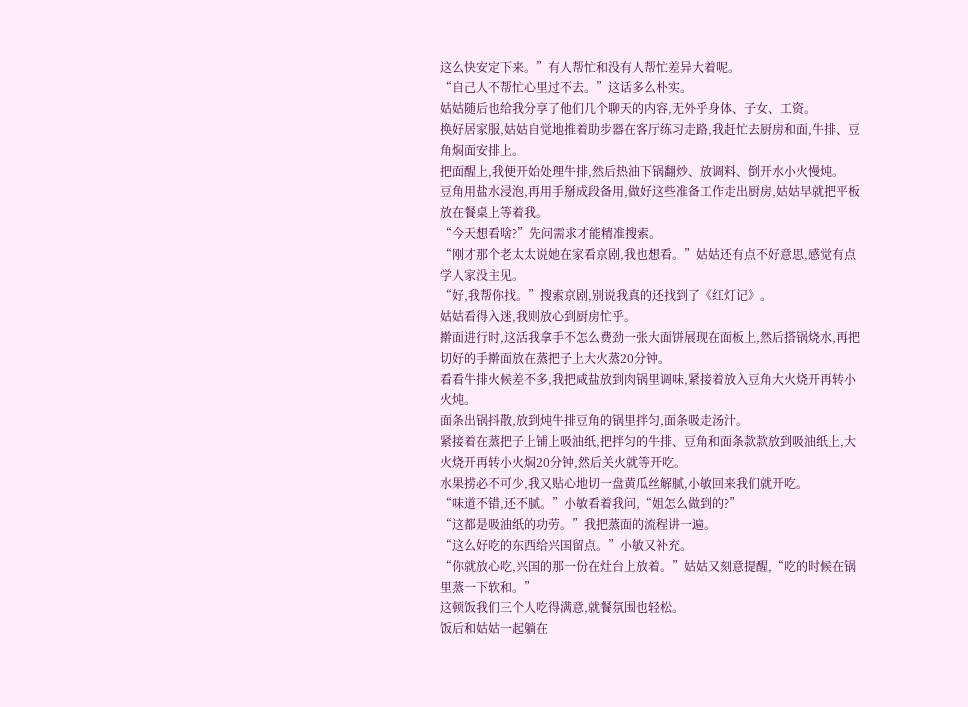这么快安定下来。”有人帮忙和没有人帮忙差异大着呢。
“自己人不帮忙心里过不去。”这话多么朴实。
姑姑随后也给我分享了他们几个聊天的内容,无外乎身体、子女、工资。
换好居家服,姑姑自觉地推着助步器在客厅练习走路,我赶忙去厨房和面,牛排、豆角焖面安排上。
把面醒上,我便开始处理牛排,然后热油下锅翻炒、放调料、倒开水小火慢炖。
豆角用盐水浸泡,再用手掰成段备用,做好这些准备工作走出厨房,姑姑早就把平板放在餐桌上等着我。
“今天想看啥?”先问需求才能精准搜索。
“刚才那个老太太说她在家看京剧,我也想看。”姑姑还有点不好意思,感觉有点学人家没主见。
“好,我帮你找。”搜索京剧,别说我真的还找到了《红灯记》。
姑姑看得入迷,我则放心到厨房忙乎。
擀面进行时,这活我拿手不怎么费劲一张大面饼展现在面板上,然后搭锅烧水,再把切好的手擀面放在蒸把子上大火蒸20分钟。
看看牛排火候差不多,我把咸盐放到肉锅里调味,紧接着放入豆角大火烧开再转小火炖。
面条出锅抖散,放到炖牛排豆角的锅里拌匀,面条吸走汤汁。
紧接着在蒸把子上铺上吸油纸,把拌匀的牛排、豆角和面条款款放到吸油纸上,大火烧开再转小火焖20分钟,然后关火就等开吃。
水果捞必不可少,我又贴心地切一盘黄瓜丝解腻,小敏回来我们就开吃。
“味道不错,还不腻。”小敏看着我问,“姐怎么做到的?”
“这都是吸油纸的功劳。”我把蒸面的流程讲一遍。
“这么好吃的东西给兴国留点。”小敏又补充。
“你就放心吃,兴国的那一份在灶台上放着。”姑姑又刻意提醒,“吃的时候在锅里蒸一下软和。”
这顿饭我们三个人吃得满意,就餐氛围也轻松。
饭后和姑姑一起躺在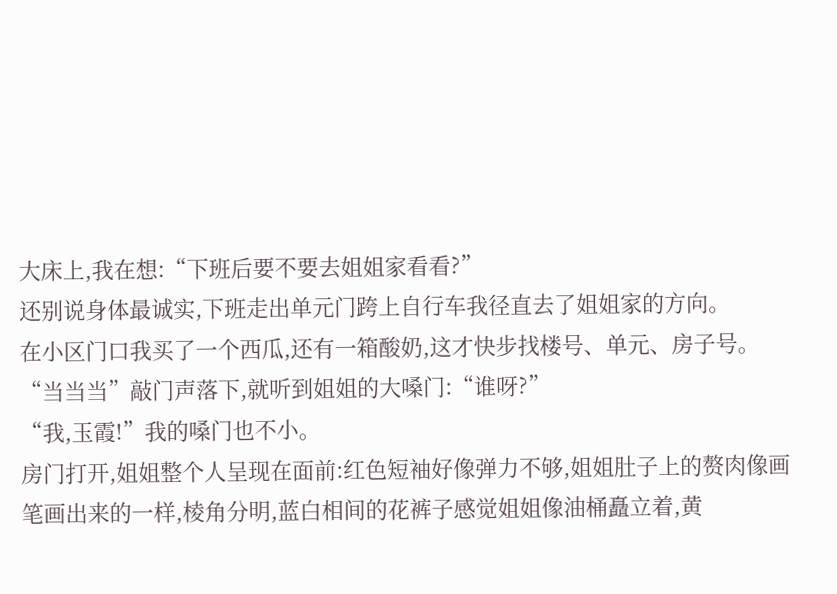大床上,我在想:“下班后要不要去姐姐家看看?”
还别说身体最诚实,下班走出单元门跨上自行车我径直去了姐姐家的方向。
在小区门口我买了一个西瓜,还有一箱酸奶,这才快步找楼号、单元、房子号。“当当当”敲门声落下,就听到姐姐的大嗓门:“谁呀?”
“我,玉霞!”我的嗓门也不小。
房门打开,姐姐整个人呈现在面前:红色短袖好像弹力不够,姐姐肚子上的赘肉像画笔画出来的一样,棱角分明,蓝白相间的花裤子感觉姐姐像油桶矗立着,黄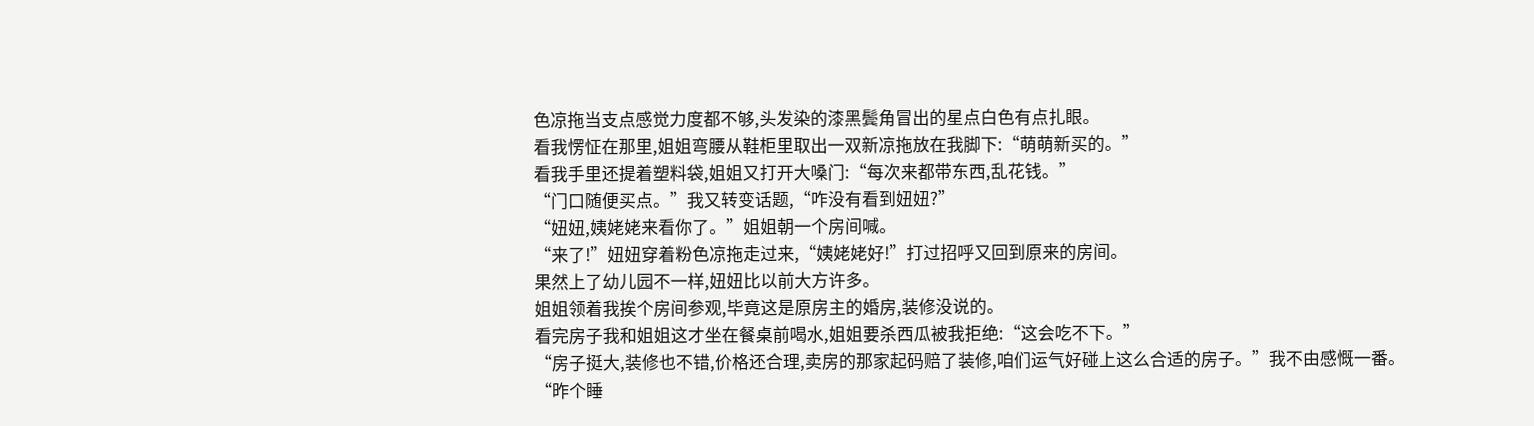色凉拖当支点感觉力度都不够,头发染的漆黑鬓角冒出的星点白色有点扎眼。
看我愣怔在那里,姐姐弯腰从鞋柜里取出一双新凉拖放在我脚下:“萌萌新买的。”
看我手里还提着塑料袋,姐姐又打开大嗓门:“每次来都带东西,乱花钱。”
“门口随便买点。”我又转变话题,“咋没有看到妞妞?”
“妞妞,姨姥姥来看你了。”姐姐朝一个房间喊。
“来了!”妞妞穿着粉色凉拖走过来,“姨姥姥好!”打过招呼又回到原来的房间。
果然上了幼儿园不一样,妞妞比以前大方许多。
姐姐领着我挨个房间参观,毕竟这是原房主的婚房,装修没说的。
看完房子我和姐姐这才坐在餐桌前喝水,姐姐要杀西瓜被我拒绝:“这会吃不下。”
“房子挺大,装修也不错,价格还合理,卖房的那家起码赔了装修,咱们运气好碰上这么合适的房子。”我不由感慨一番。
“昨个睡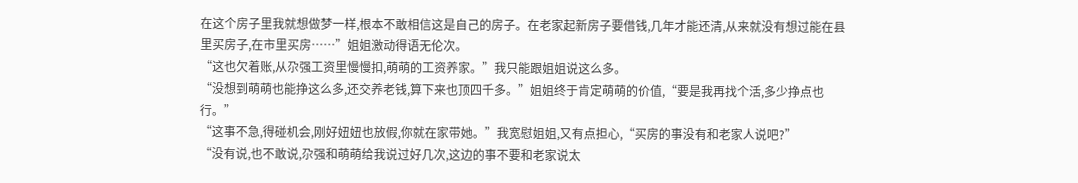在这个房子里我就想做梦一样,根本不敢相信这是自己的房子。在老家起新房子要借钱,几年才能还清,从来就没有想过能在县里买房子,在市里买房……”姐姐激动得语无伦次。
“这也欠着账,从尕强工资里慢慢扣,萌萌的工资养家。”我只能跟姐姐说这么多。
“没想到萌萌也能挣这么多,还交养老钱,算下来也顶四千多。”姐姐终于肯定萌萌的价值,“要是我再找个活,多少挣点也行。”
“这事不急,得碰机会,刚好妞妞也放假,你就在家带她。”我宽慰姐姐,又有点担心,“买房的事没有和老家人说吧?”
“没有说,也不敢说,尕强和萌萌给我说过好几次,这边的事不要和老家说太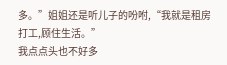多。”姐姐还是听儿子的吩咐,“我就是租房打工,顾住生活。”
我点点头也不好多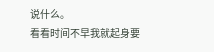说什么。
看看时间不早我就起身要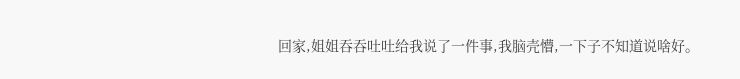回家,姐姐吞吞吐吐给我说了一件事,我脑壳懵,一下子不知道说啥好。